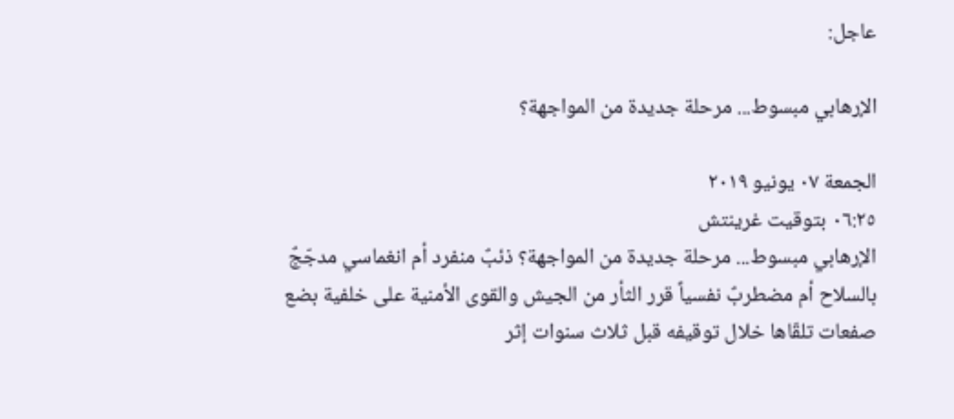عاجل:

الإرهابي مبسوط... مرحلة جديدة من المواجهة؟

الجمعة ٠٧ يونيو ٢٠١٩
٠٦:٢٥ بتوقيت غرينتش
الإرهابي مبسوط... مرحلة جديدة من المواجهة؟ ذئبٌ منفرد أم انغماسي مدجّجٌ بالسلاح أم مضطربٌ نفسياً قرر الثأر من الجيش والقوى الأمنية على خلفية بضع صفعات تلقّاها خلال توقيفه قبل ثلاث سنوات إثر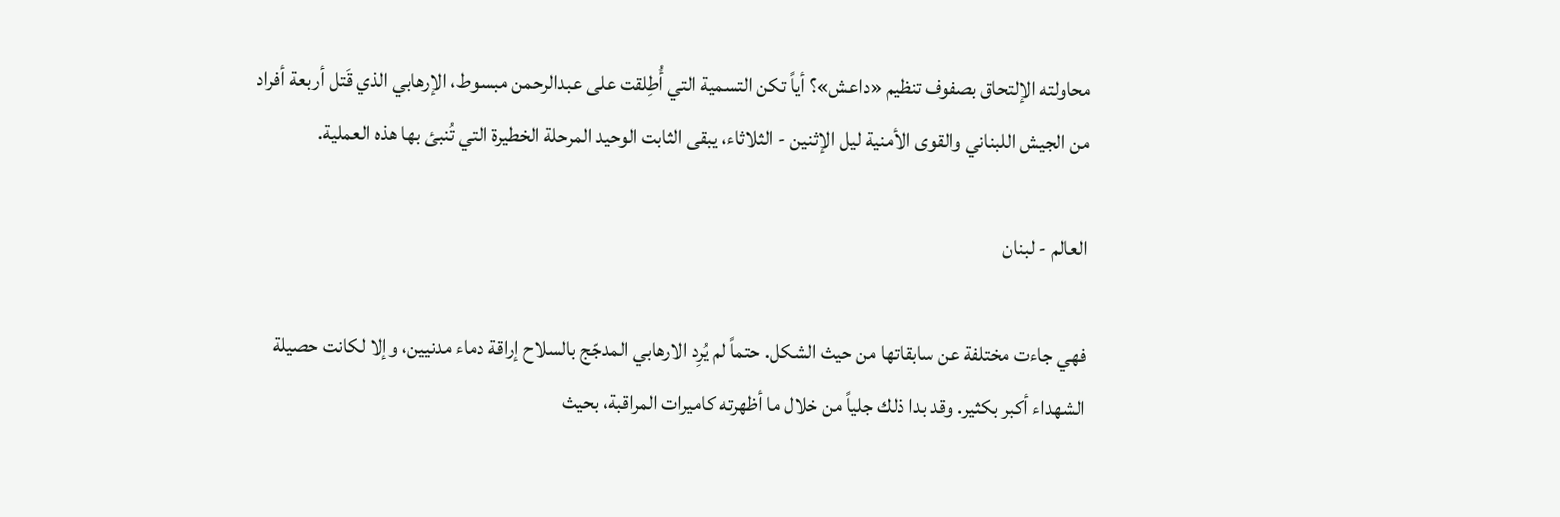محاولته الإلتحاق بصفوف تنظيم «داعش»؟ أياً تكن التسمية التي أُطِلقت على عبدالرحمن مبسوط، الإرهابي الذي قَتل أربعة أفراد من الجيش اللبناني والقوى الأمنية ليل الإثنين - الثلاثاء، يبقى الثابت الوحيد المرحلة الخطيرة التي تُنبئ بها هذه العملية.

العالم - لبنان

فهي جاءت مختلفة عن سابقاتها من حيث الشكل. حتماً لم يُرِد الارهابي المدجّج بالسلاح إراقة دماء مدنيين، وإلا لكانت حصيلة الشهداء أكبر بكثير. وقد بدا ذلك جلياً من خلال ما أظهرته كاميرات المراقبة، بحيث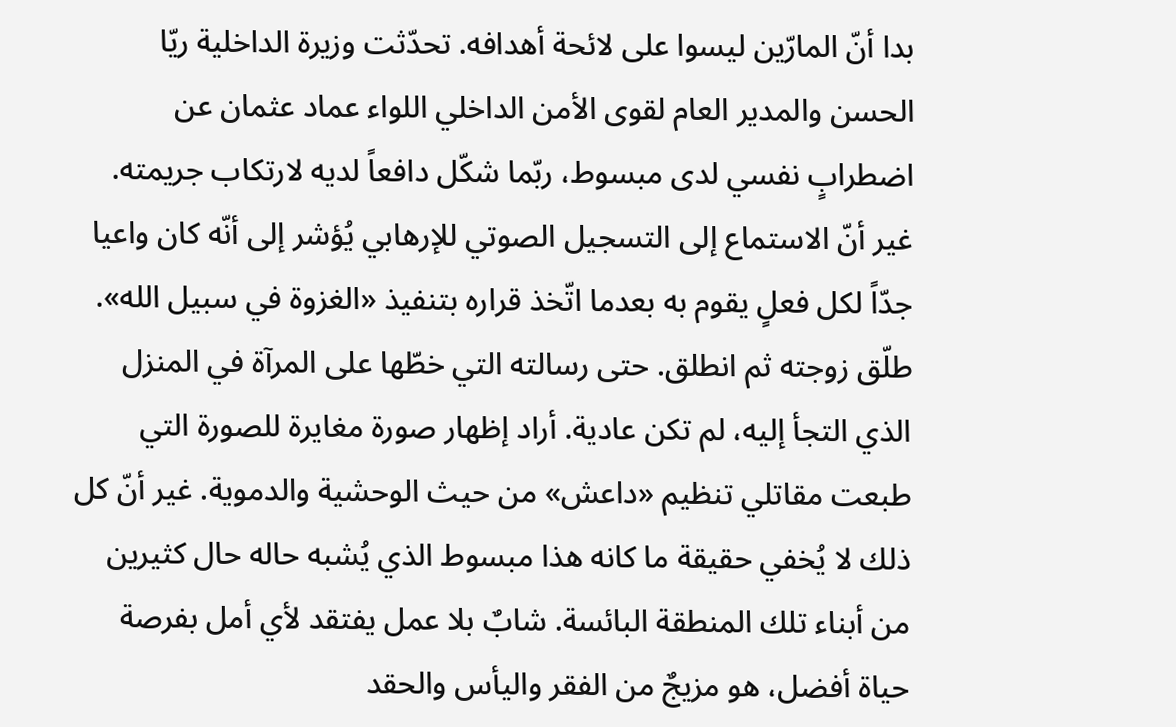بدا أنّ المارّين ليسوا على لائحة أهدافه. تحدّثت وزيرة الداخلية ريّا الحسن والمدير العام لقوى الأمن الداخلي اللواء عماد عثمان عن اضطرابٍ نفسي لدى مبسوط، ربّما شكّل دافعاً لديه لارتكاب جريمته. غير أنّ الاستماع إلى التسجيل الصوتي للإرهابي يُؤشر إلى أنّه كان واعيا جدّاً لكل فعلٍ يقوم به بعدما اتّخذ قراره بتنفيذ «الغزوة في سبيل الله». طلّق زوجته ثم انطلق. حتى رسالته التي خطّها على المرآة في المنزل الذي التجأ إليه، لم تكن عادية. أراد إظهار صورة مغايرة للصورة التي طبعت مقاتلي تنظيم «داعش» من حيث الوحشية والدموية. غير أنّ كل ذلك لا يُخفي حقيقة ما كانه هذا مبسوط الذي يُشبه حاله حال كثيرين من أبناء تلك المنطقة البائسة. شابٌ بلا عمل يفتقد لأي أمل بفرصة حياة أفضل، هو مزيجٌ من الفقر واليأس والحقد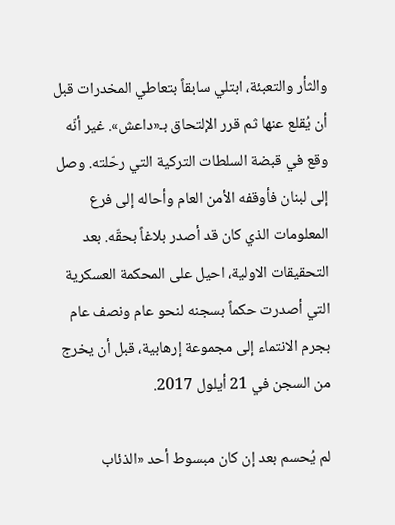والثأر والتعبئة، ابتلي سابقاً بتعاطي المخدرات قبل أن يُقلع عنها ثم قرر الإلتحاق بـ«داعش». غير أنّه وقع في قبضة السلطات التركية التي رحّلته. وصل إلى لبنان فأوقفه الأمن العام وأحاله إلى فرع المعلومات الذي كان قد أصدر بلاغاً بحقّه. بعد التحقيقات الاولية، احيل على المحكمة العسكرية التي أصدرت حكماً بسجنه لنحو عام ونصف عام بجرم الانتماء إلى مجموعة إرهابية، قبل أن يخرج من السجن في 21 أيلول 2017.

لم يُحسم بعد إن كان مبسوط أحد «الذئاب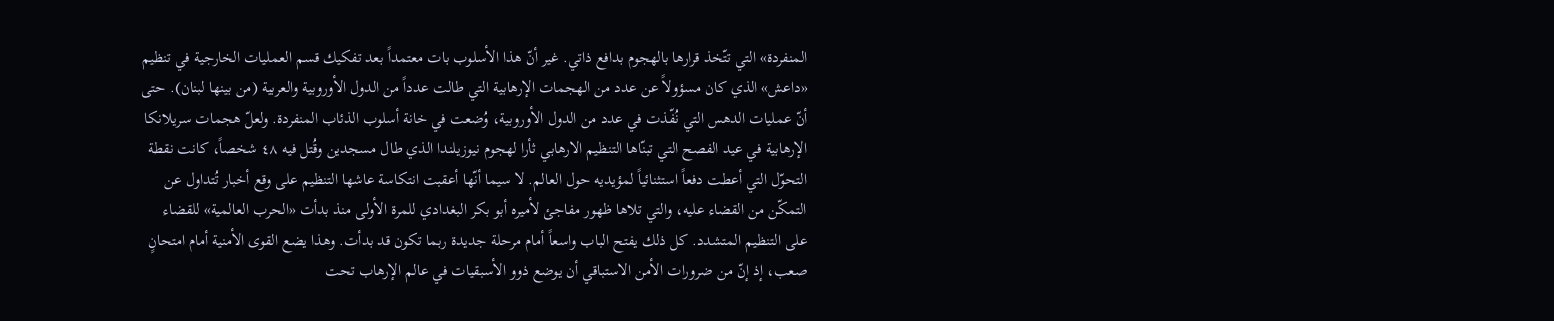المنفردة» التي تتّخذ قرارها بالهجوم بدافع ذاتي. غير أنّ هذا الأسلوب بات معتمداً بعد تفكيك قسم العمليات الخارجية في تنظيم «داعش» الذي كان مسؤولاً عن عدد من الهجمات الإرهابية التي طالت عدداً من الدول الأوروبية والعربية (من بينها لبنان). حتى أنّ عمليات الدهس التي نُفّذت في عدد من الدول الأوروبية، وُضعت في خانة أسلوب الذئاب المنفردة. ولعلّ هجمات سريلانكا الإرهابية في عيد الفصح التي تبنّاها التنظيم الارهابي ثأرا لهجوم نيوزيلندا الذي طال مسجدين وقُتل فيه ٤٨ شخصاً، كانت نقطة التحوّل التي أعطت دفعاً استثنائياً لمؤيديه حول العالم. لا سيما أنّها أعقبت انتكاسة عاشها التنظيم على وقع أخبار تُتداول عن التمكّن من القضاء عليه، والتي تلاها ظهور مفاجئ لأميره أبو بكر البغدادي للمرة الأولى منذ بدأت «الحرب العالمية» للقضاء على التنظيم المتشدد. كل ذلك يفتح الباب واسعاً أمام مرحلة جديدة ربما تكون قد بدأت. وهذا يضع القوى الأمنية أمام امتحانٍ صعب، إذ إنّ من ضرورات الأمن الاستباقي أن يوضع ذوو الأسبقيات في عالم الإرهاب تحت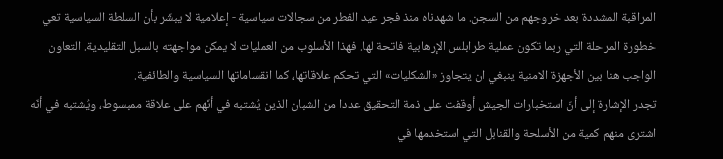المراقبة المشددة بعد خروجهم من السجن. ما شهدناه منذ فجر عيد الفطر من سجالات سياسية - إعلامية لا يبشّر بأن السلطة السياسية تعي خطورة المرحلة التي ربما تكون عملية طرابلس الإرهابية فاتحة لها. فهذا الأسلوب من العمليات لا يمكن مواجهته بالسبل التقليدية. التعاون الواجب هنا بين الأجهزة الامنية ينبغي ان يتجاوز «الشكليات» التي تحكم علاقاتها، كما انقساماتها السياسية والطائفية.
تجدر الإشارة إلى أنّ استخبارات الجيش أوقفت على ذمة التحقيق عددا من الشبان الذين يُشتبه في أنّهم على علاقة ممبسوط، ويُشتبه في أنّه اشترى منهم كمية من الأسلحة والقنابل التي استخدمها في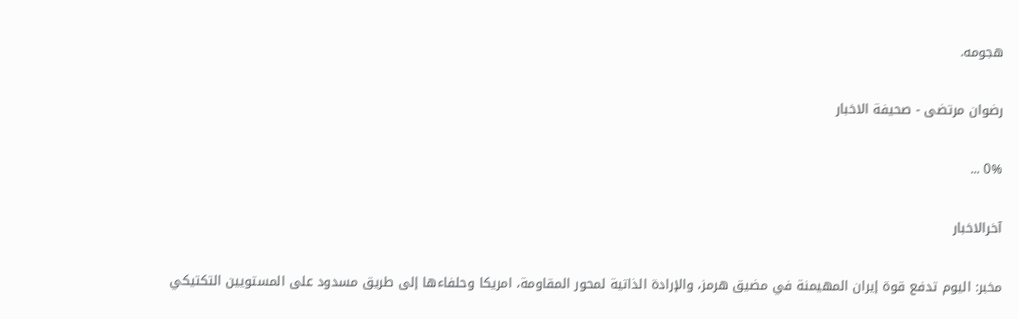هجومه.

رضوان مرتضى - صحيفة الاخبار

0% ...

آخرالاخبار

مخبر: اليوم تدفع قوة إيران المهيمنة في مضيق هرمز، والإرادة الذاتية لمحور المقاومة، امريكا وحلفاءها إلى طريق مسدود على المستويين التكتيكي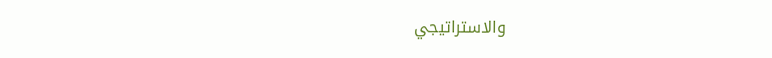والاستراتيجي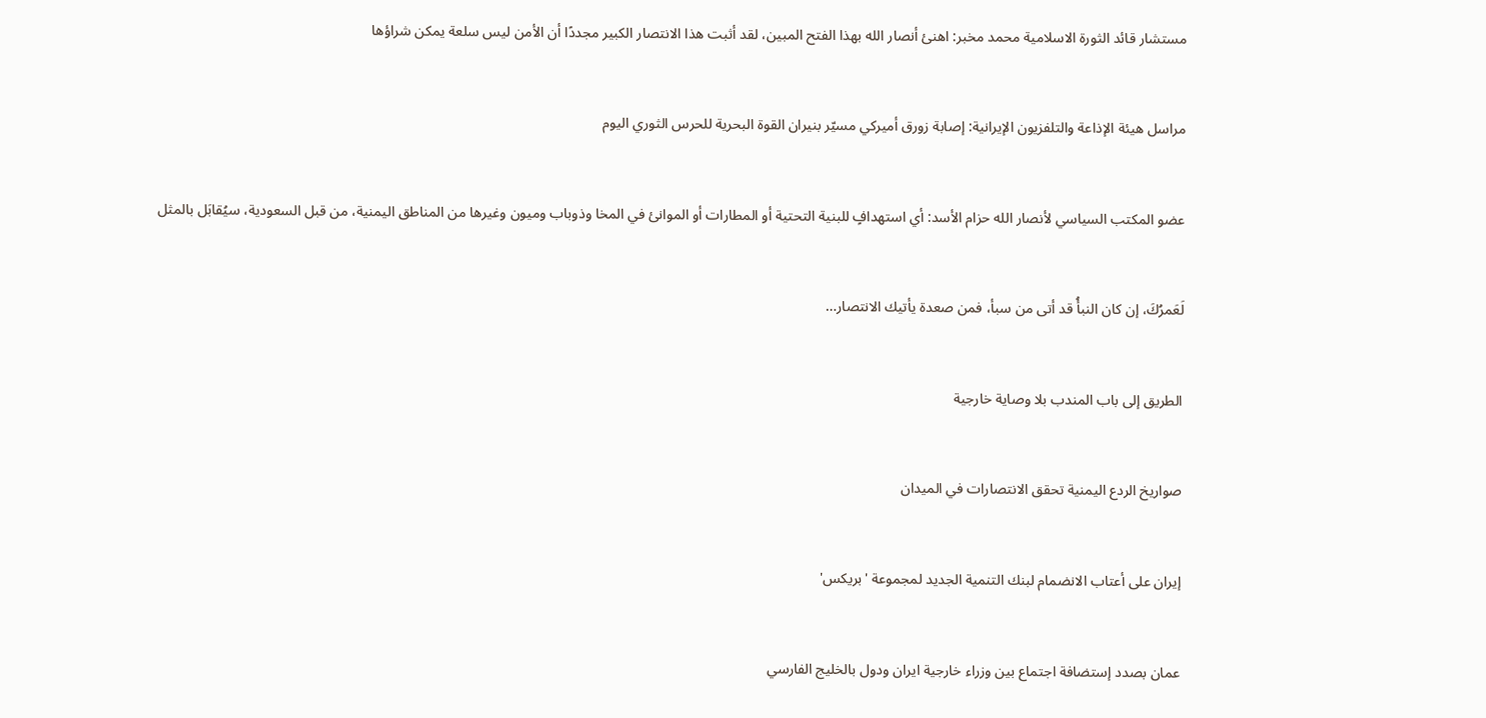مستشار قائد الثورة الاسلامية محمد مخبر: اهنئ أنصار الله بهذا الفتح المبين، لقد أثبت هذا الانتصار الكبير مجددًا أن الأمن ليس سلعة يمكن شراؤها


مراسل هيئة الإذاعة والتلفزيون الإيرانية: إصابة زورق أميركي مسيّر بنيران القوة البحرية للحرس الثوري اليوم


عضو المكتب السياسي لأنصار الله حزام الأسد: أي استهدافٍ للبنية التحتية أو المطارات أو الموانئ في المخا وذوباب وميون وغيرها من المناطق اليمنية، من قبل السعودية، سيُقابَل بالمثل


لَعَمرُكَ، إن كان النبأُ قد أتى من سبأ، فمن صعدة يأتيك الانتصار…


الطريق إلى باب المندب بلا وصاية خارجية


صواريخ الردع اليمنية تحقق الانتصارات في الميدان


إيران على أعتاب الانضمام لبنك التنمية الجديد لمجموعة 'بريكس'


عمان بصدد إستضافة اجتماع بين وزراء خارجية ايران ودول بالخليج الفارسي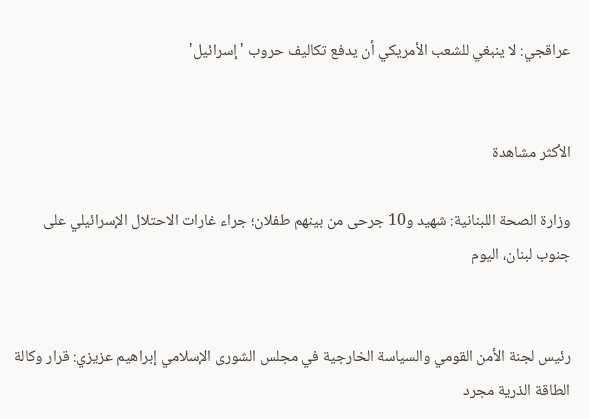عراقجي: لا ينبغي للشعب الأمريكي أن يدفع تكاليف حروب 'إسرائيل'


الأكثر مشاهدة

وزارة الصحة اللبنانية: شهيد و10 جرحى من بينهم طفلان؛ جراء غارات الاحتلال الإسرائيلي على جنوب لبنان، اليوم


رئيس لجنة الأمن القومي والسياسة الخارجية في مجلس الشورى الإسلامي إبراهيم عزيزي: قرار وكالة الطاقة الذرية مجرد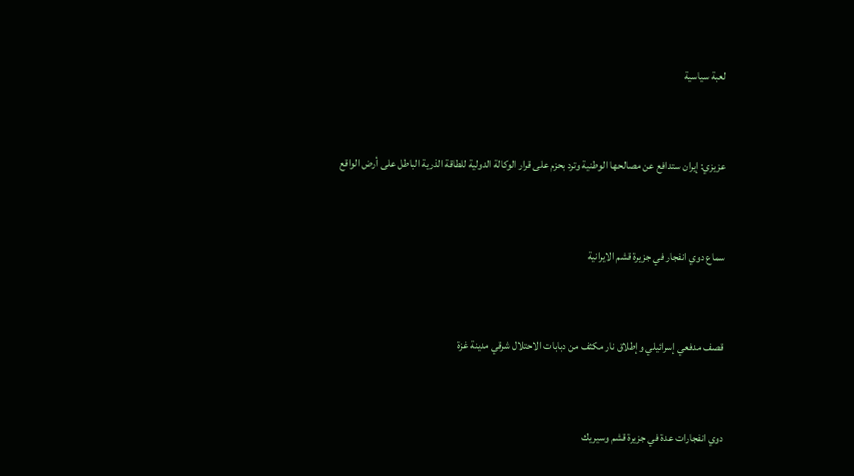لعبة سياسية


عزيزي: إيران ستدافع عن مصالحها الوطنية وترد بحزم على قرار الوكالة الدولية للطاقة الذرية الباطل على أرض الواقع


سماع دوي انفجار في جزیرة قشم الايرانية


قصف مدفعي إسرائيلي وإطلاق نار مكثف من دبابات الاحتلال شرقي مدينة غزة


دوي انفجارات عدة في جزيرة قشم وسيريك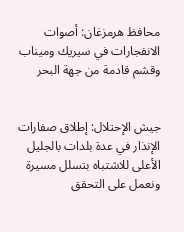محافظ هرمزغان: أصوات الانفجارات في سيريك وميناب وقشم قادمة من جهة البحر


جيش الإحتلال: إطلاق صفارات الإنذار في عدة بلدات بالجليل الأعلى للاشتباه بتسلل مسيرة ونعمل على التحقق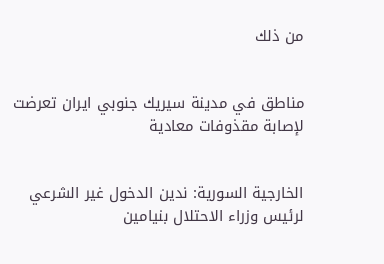من ذلك


مناطق في مدينة سيريك جنوبي ايران تعرضت لإصابة مقذوفات معادية


الخارجية السورية: ندين الدخول غير الشرعي لرئيس وزراء الاحتلال بنيامين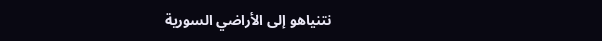نتنياهو إلى الأراضي السورية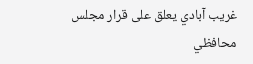غريب آبادي يعلق على قرار مجلس محافظي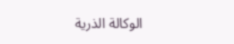الوكالة الذرية